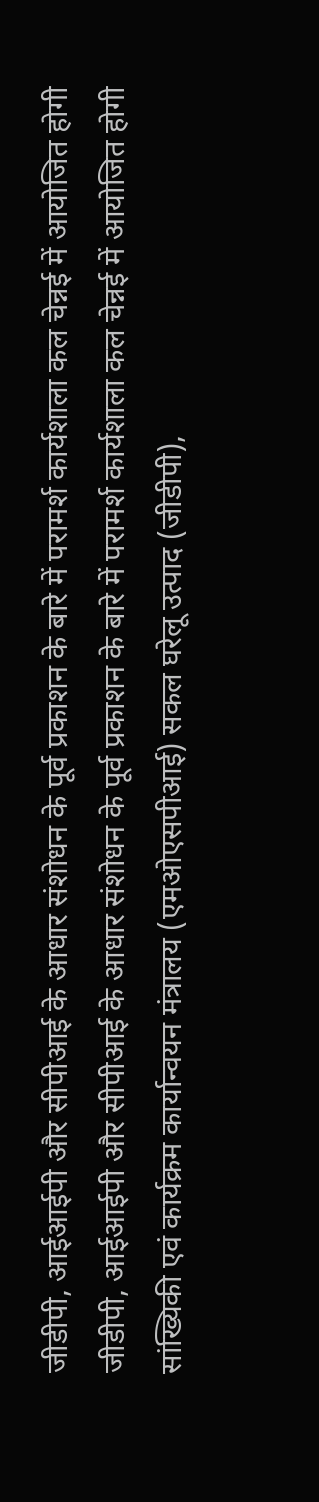जीडीपी, आईआईपी और सीपीआई के आधार संशोधन के पूर्व प्रकाशन के बारे में परामर्श कार्यशाला कल चेन्नई में आयोजित होगी
जीडीपी, आईआईपी और सीपीआई के आधार संशोधन के पूर्व प्रकाशन के बारे में परामर्श कार्यशाला कल चेन्नई में आयोजित होगी
सांख्यिकी एवं कार्यक्रम कार्यान्वयन मंत्रालय (एमओएसपीआई) सकल घरेलू उत्पाद (जीडीपी),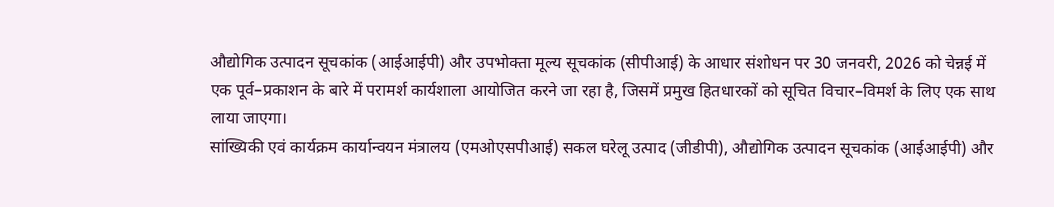औद्योगिक उत्पादन सूचकांक (आईआईपी) और उपभोक्ता मूल्य सूचकांक (सीपीआई) के आधार संशोधन पर 30 जनवरी, 2026 को चेन्नई में एक पूर्व–प्रकाशन के बारे में परामर्श कार्यशाला आयोजित करने जा रहा है, जिसमें प्रमुख हितधारकों को सूचित विचार–विमर्श के लिए एक साथ लाया जाएगा।
सांख्यिकी एवं कार्यक्रम कार्यान्वयन मंत्रालय (एमओएसपीआई) सकल घरेलू उत्पाद (जीडीपी), औद्योगिक उत्पादन सूचकांक (आईआईपी) और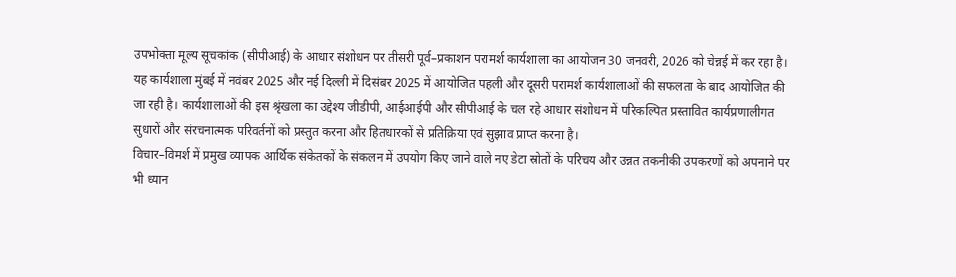उपभोक्ता मूल्य सूचकांक (सीपीआई) के आधार संशोधन पर तीसरी पूर्व–प्रकाशन परामर्श कार्यशाला का आयोजन 30 जनवरी, 2026 को चेन्नई में कर रहा है। यह कार्यशाला मुंबई में नवंबर 2025 और नई दिल्ली में दिसंबर 2025 में आयोजित पहली और दूसरी परामर्श कार्यशालाओं की सफलता के बाद आयोजित की जा रही है। कार्यशालाओं की इस श्रृंखला का उद्देश्य जीडीपी, आईआईपी और सीपीआई के चल रहे आधार संशोधन में परिकल्पित प्रस्तावित कार्यप्रणालीगत सुधारों और संरचनात्मक परिवर्तनों को प्रस्तुत करना और हितधारकों से प्रतिक्रिया एवं सुझाव प्राप्त करना है।
विचार–विमर्श में प्रमुख व्यापक आर्थिक संकेतकों के संकलन में उपयोग किए जाने वाले नए डेटा स्रोतों के परिचय और उन्नत तकनीकी उपकरणों को अपनाने पर भी ध्यान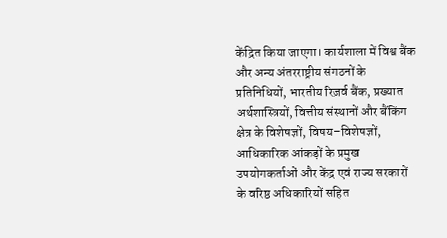केंद्रित किया जाएगा। कार्यशाला में विश्व बैंक और अन्य अंतरराष्ट्रीय संगठनों के प्रतिनिधियों, भारतीय रिज़र्व बैंक, प्रख्यात अर्थशास्त्रियों, वित्तीय संस्थानों और बैंकिंग क्षेत्र के विशेषज्ञों, विषय–विशेषज्ञों, आधिकारिक आंकड़ों के प्रमुख उपयोगकर्ताओं और केंद्र एवं राज्य सरकारों के वरिष्ठ अधिकारियों सहित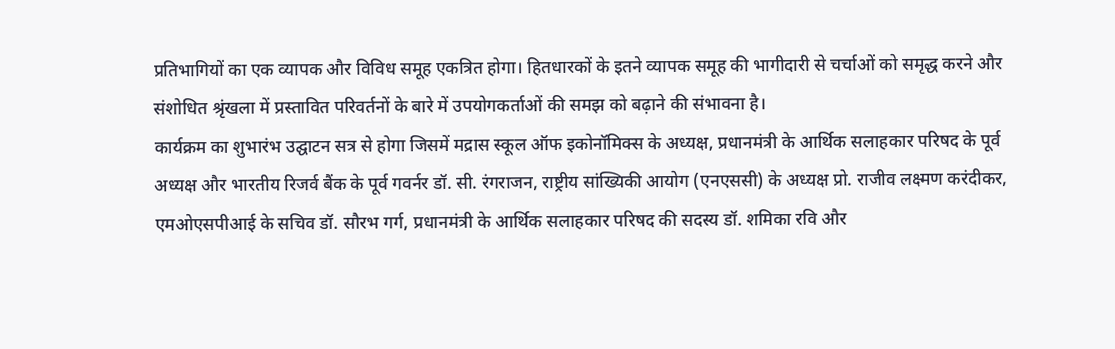प्रतिभागियों का एक व्यापक और विविध समूह एकत्रित होगा। हितधारकों के इतने व्यापक समूह की भागीदारी से चर्चाओं को समृद्ध करने और संशोधित श्रृंखला में प्रस्तावित परिवर्तनों के बारे में उपयोगकर्ताओं की समझ को बढ़ाने की संभावना है।
कार्यक्रम का शुभारंभ उद्घाटन सत्र से होगा जिसमें मद्रास स्कूल ऑफ इकोनॉमिक्स के अध्यक्ष, प्रधानमंत्री के आर्थिक सलाहकार परिषद के पूर्व अध्यक्ष और भारतीय रिजर्व बैंक के पूर्व गवर्नर डॉ. सी. रंगराजन, राष्ट्रीय सांख्यिकी आयोग (एनएससी) के अध्यक्ष प्रो. राजीव लक्ष्मण करंदीकर, एमओएसपीआई के सचिव डॉ. सौरभ गर्ग, प्रधानमंत्री के आर्थिक सलाहकार परिषद की सदस्य डॉ. शमिका रवि और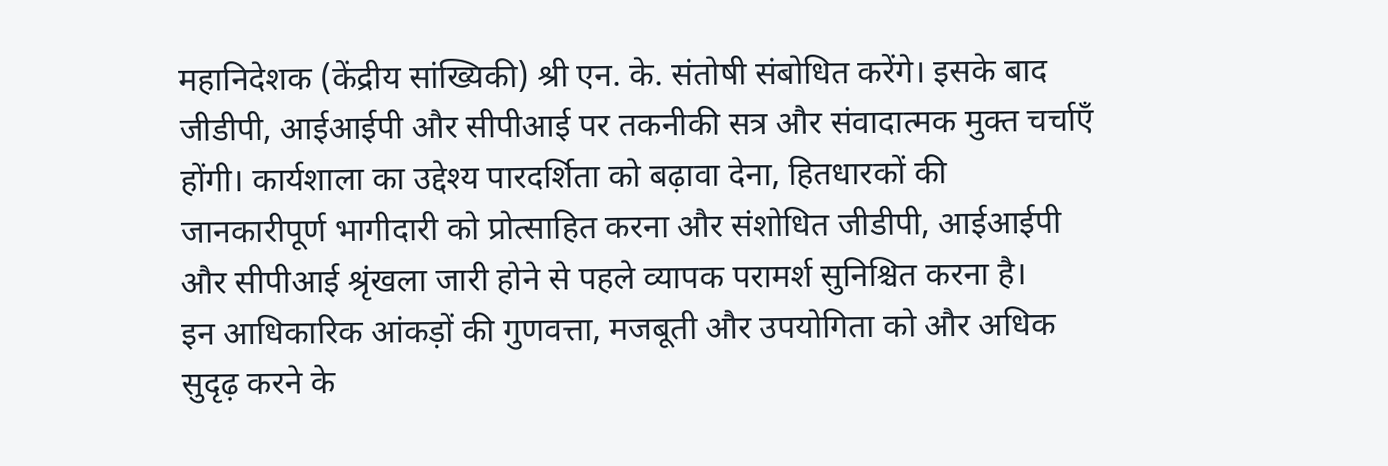महानिदेशक (केंद्रीय सांख्यिकी) श्री एन. के. संतोषी संबोधित करेंगे। इसके बाद जीडीपी, आईआईपी और सीपीआई पर तकनीकी सत्र और संवादात्मक मुक्त चर्चाएँ होंगी। कार्यशाला का उद्देश्य पारदर्शिता को बढ़ावा देना, हितधारकों की जानकारीपूर्ण भागीदारी को प्रोत्साहित करना और संशोधित जीडीपी, आईआईपी और सीपीआई श्रृंखला जारी होने से पहले व्यापक परामर्श सुनिश्चित करना है।
इन आधिकारिक आंकड़ों की गुणवत्ता, मजबूती और उपयोगिता को और अधिक सुदृढ़ करने के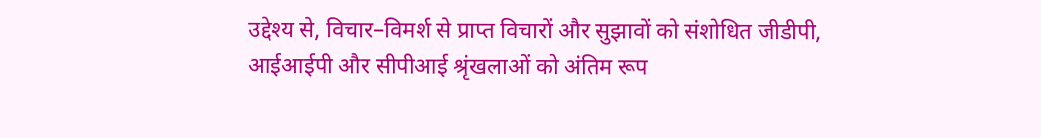उद्देश्य से, विचार–विमर्श से प्राप्त विचारों और सुझावों को संशोधित जीडीपी, आईआईपी और सीपीआई श्रृंखलाओं को अंतिम रूप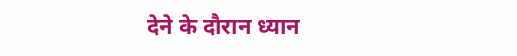देने के दौरान ध्यान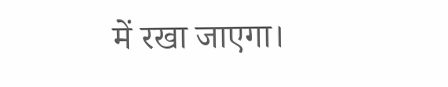में रखा जाएगा।